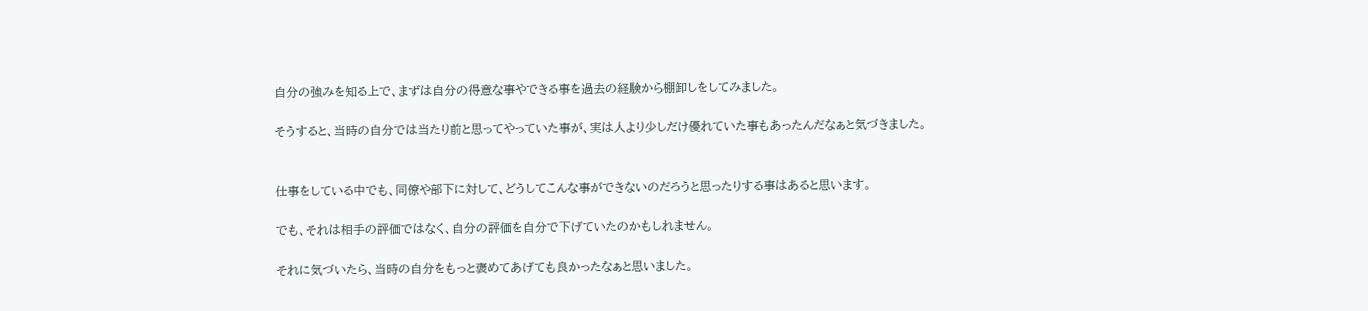自分の強みを知る上で、まずは自分の得意な事やできる事を過去の経験から棚卸しをしてみました。

そうすると、当時の自分では当たり前と思ってやっていた事が、実は人より少しだけ優れていた事もあったんだなぁと気づきました。


仕事をしている中でも、同僚や部下に対して、どうしてこんな事ができないのだろうと思ったりする事はあると思います。

でも、それは相手の評価ではなく、自分の評価を自分で下げていたのかもしれません。

それに気づいたら、当時の自分をもっと褒めてあげても良かったなぁと思いました。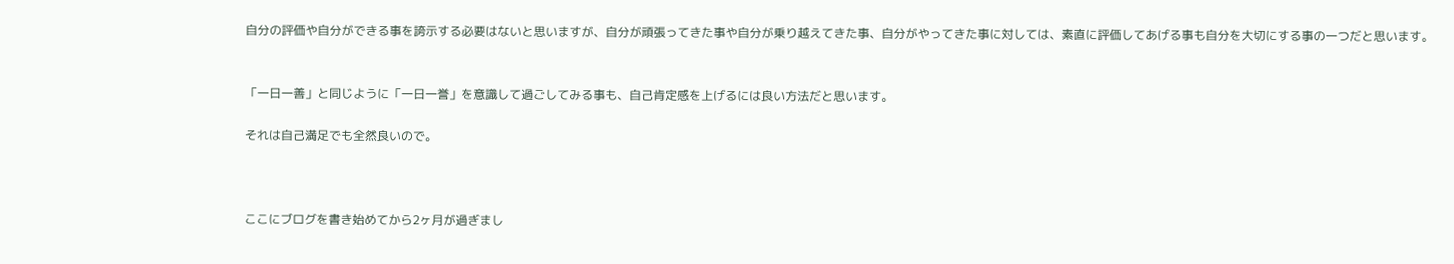自分の評価や自分ができる事を誇示する必要はないと思いますが、自分が頑張ってきた事や自分が乗り越えてきた事、自分がやってきた事に対しては、素直に評価してあげる事も自分を大切にする事の一つだと思います。


「一日一善」と同じように「一日一誉」を意識して過ごしてみる事も、自己肯定感を上げるには良い方法だと思います。

それは自己満足でも全然良いので。



ここにブログを書き始めてから2ヶ月が過ぎまし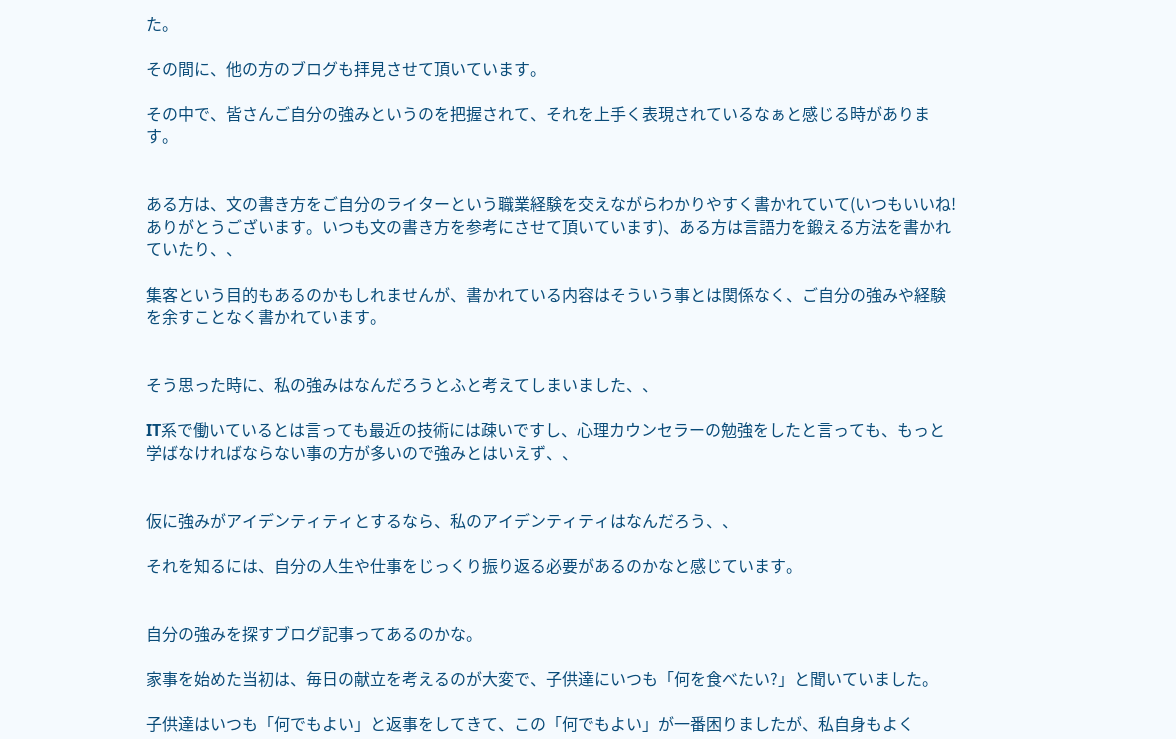た。

その間に、他の方のブログも拝見させて頂いています。

その中で、皆さんご自分の強みというのを把握されて、それを上手く表現されているなぁと感じる時があります。


ある方は、文の書き方をご自分のライターという職業経験を交えながらわかりやすく書かれていて(いつもいいね!ありがとうございます。いつも文の書き方を参考にさせて頂いています)、ある方は言語力を鍛える方法を書かれていたり、、

集客という目的もあるのかもしれませんが、書かれている内容はそういう事とは関係なく、ご自分の強みや経験を余すことなく書かれています。


そう思った時に、私の強みはなんだろうとふと考えてしまいました、、

IT系で働いているとは言っても最近の技術には疎いですし、心理カウンセラーの勉強をしたと言っても、もっと学ばなければならない事の方が多いので強みとはいえず、、


仮に強みがアイデンティティとするなら、私のアイデンティティはなんだろう、、

それを知るには、自分の人生や仕事をじっくり振り返る必要があるのかなと感じています。


自分の強みを探すブログ記事ってあるのかな。

家事を始めた当初は、毎日の献立を考えるのが大変で、子供達にいつも「何を食べたい?」と聞いていました。

子供達はいつも「何でもよい」と返事をしてきて、この「何でもよい」が一番困りましたが、私自身もよく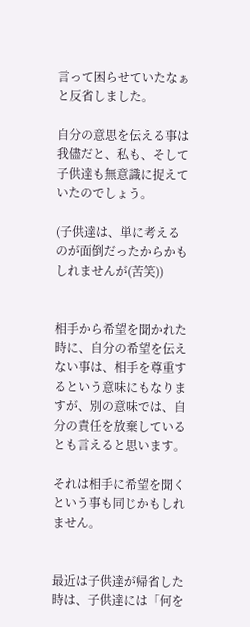言って困らせていたなぁと反省しました。

自分の意思を伝える事は我儘だと、私も、そして子供達も無意識に捉えていたのでしょう。

(子供達は、単に考えるのが面倒だったからかもしれませんが(苦笑))


相手から希望を聞かれた時に、自分の希望を伝えない事は、相手を尊重するという意味にもなりますが、別の意味では、自分の責任を放棄しているとも言えると思います。

それは相手に希望を聞くという事も同じかもしれません。


最近は子供達が帰省した時は、子供達には「何を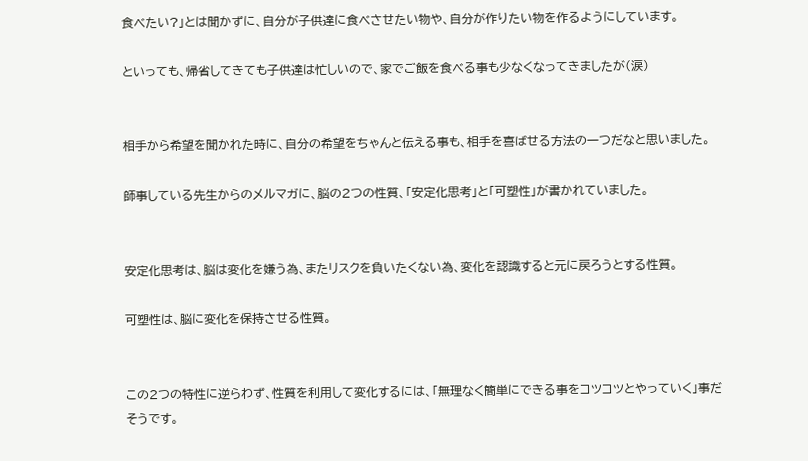食べたい?」とは聞かずに、自分が子供達に食べさせたい物や、自分が作りたい物を作るようにしています。

といっても、帰省してきても子供達は忙しいので、家でご飯を食べる事も少なくなってきましたが(涙)


相手から希望を聞かれた時に、自分の希望をちゃんと伝える事も、相手を喜ばせる方法の一つだなと思いました。

師事している先生からのメルマガに、脳の2つの性質、「安定化思考」と「可塑性」が書かれていました。


安定化思考は、脳は変化を嫌う為、またリスクを負いたくない為、変化を認識すると元に戻ろうとする性質。

可塑性は、脳に変化を保持させる性質。


この2つの特性に逆らわず、性質を利用して変化するには、「無理なく簡単にできる事をコツコツとやっていく」事だそうです。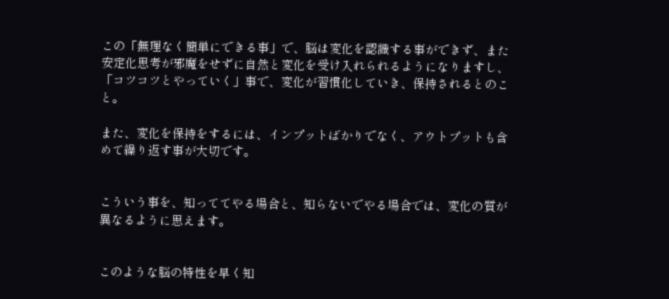この「無理なく簡単にできる事」で、脳は変化を認識する事ができず、また安定化思考が邪魔をせずに自然と変化を受け入れられるようになりますし、「コツコツとやっていく」事で、変化が習慣化していき、保持されるとのこと。

また、変化を保持をするには、インプットばかりでなく、アウトプットも含めて繰り返す事が大切です。


こういう事を、知っててやる場合と、知らないでやる場合では、変化の質が異なるように思えます。


このような脳の特性を早く知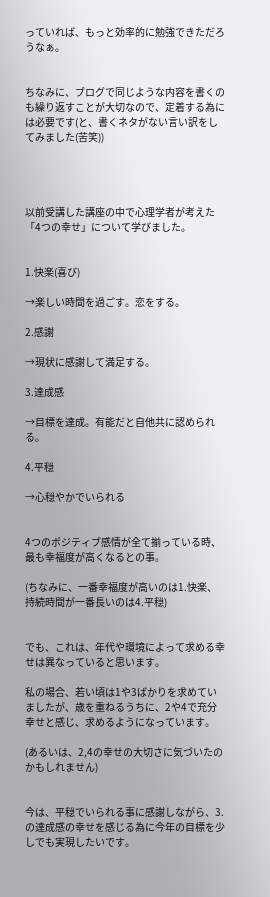っていれば、もっと効率的に勉強できただろうなぁ。


ちなみに、ブログで同じような内容を書くのも繰り返すことが大切なので、定着する為には必要です(と、書くネタがない言い訳をしてみました(苦笑))




以前受講した講座の中で心理学者が考えた「4つの幸せ」について学びました。


1.快楽(喜び)

→楽しい時間を過ごす。恋をする。

2.感謝

→現状に感謝して満足する。

3.達成感

→目標を達成。有能だと自他共に認められる。

4.平穏

→心穏やかでいられる


4つのポジティブ感情が全て揃っている時、最も幸福度が高くなるとの事。

(ちなみに、一番幸福度が高いのは1.快楽、持続時間が一番長いのは4.平穏)


でも、これは、年代や環境によって求める幸せは異なっていると思います。

私の場合、若い頃は1や3ばかりを求めていましたが、歳を重ねるうちに、2や4で充分幸せと感じ、求めるようになっています。

(あるいは、2,4の幸せの大切さに気づいたのかもしれません)


今は、平穏でいられる事に感謝しながら、3.の達成感の幸せを感じる為に今年の目標を少しでも実現したいです。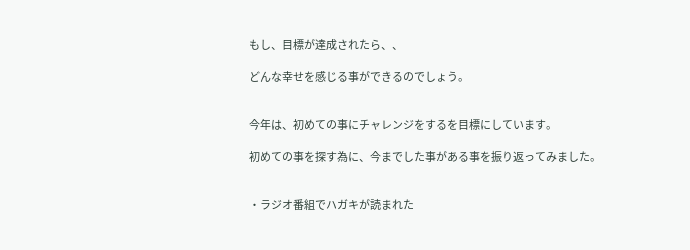もし、目標が達成されたら、、

どんな幸せを感じる事ができるのでしょう。


今年は、初めての事にチャレンジをするを目標にしています。

初めての事を探す為に、今までした事がある事を振り返ってみました。


・ラジオ番組でハガキが読まれた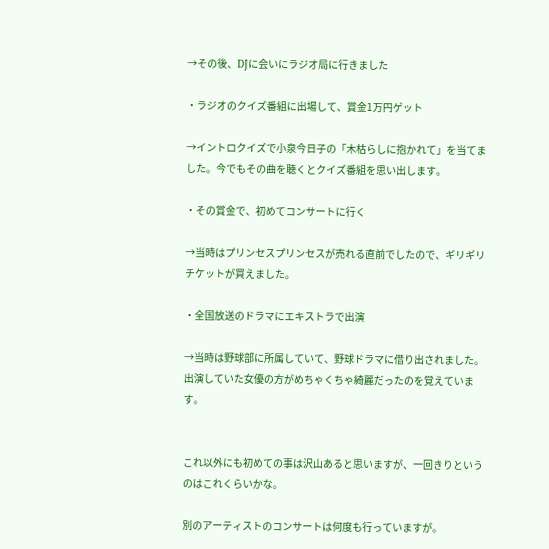→その後、DJに会いにラジオ局に行きました

・ラジオのクイズ番組に出場して、賞金1万円ゲット

→イントロクイズで小泉今日子の「木枯らしに抱かれて」を当てました。今でもその曲を聴くとクイズ番組を思い出します。

・その賞金で、初めてコンサートに行く

→当時はプリンセスプリンセスが売れる直前でしたので、ギリギリ チケットが買えました。

・全国放送のドラマにエキストラで出演

→当時は野球部に所属していて、野球ドラマに借り出されました。出演していた女優の方がめちゃくちゃ綺麗だったのを覚えています。


これ以外にも初めての事は沢山あると思いますが、一回きりというのはこれくらいかな。

別のアーティストのコンサートは何度も行っていますが。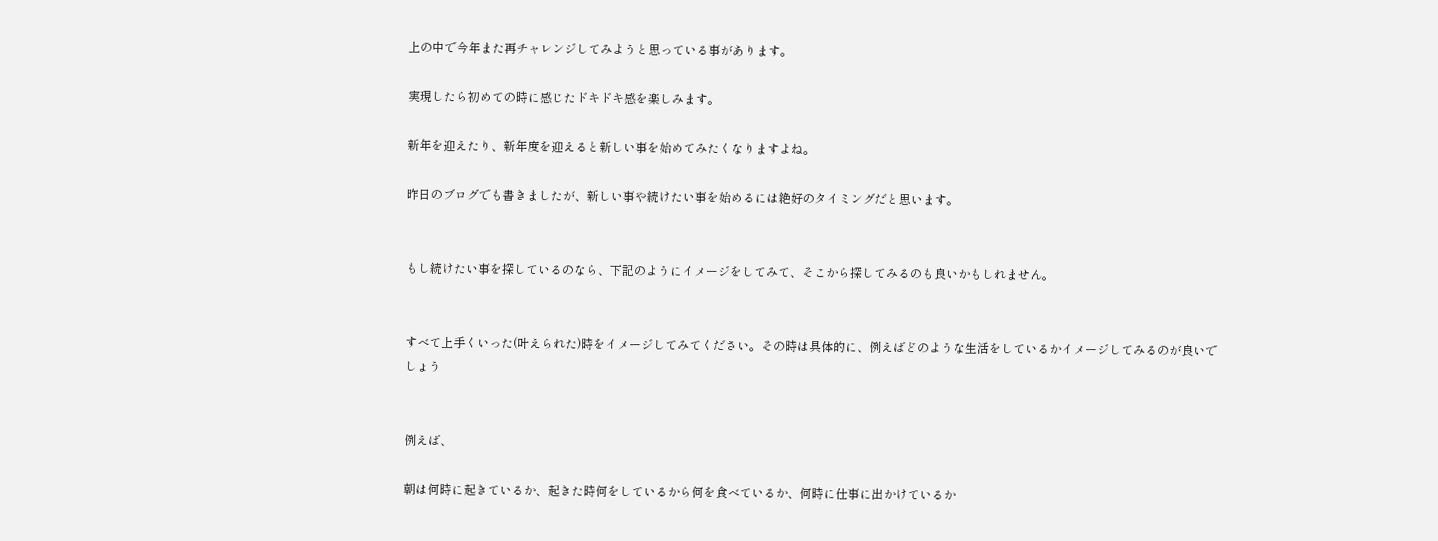上の中で今年また再チャレンジしてみようと思っている事があります。

実現したら初めての時に感じたドキドキ感を楽しみます。

新年を迎えたり、新年度を迎えると新しい事を始めてみたくなりますよね。

昨日のブログでも書きましたが、新しい事や続けたい事を始めるには絶好のタイミングだと思います。


もし続けたい事を探しているのなら、下記のようにイメージをしてみて、そこから探してみるのも良いかもしれません。


すべて上手くいった(叶えられた)時をイメージしてみてください。その時は具体的に、例えばどのような生活をしているかイメージしてみるのが良いでしょう


例えば、

朝は何時に起きているか、起きた時何をしているから何を食べているか、何時に仕事に出かけているか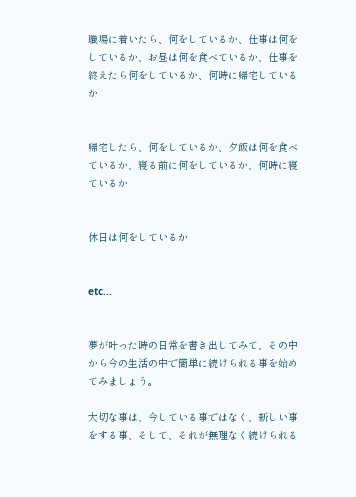職場に着いたら、何をしているか、仕事は何をしているか、お昼は何を食べているか、仕事を終えたら何をしているか、何時に帰宅しているか


帰宅したら、何をしているか、夕飯は何を食べているか、寝る前に何をしているか、何時に寝ているか


休日は何をしているか


etc...


夢が叶った時の日常を書き出してみて、その中から今の生活の中で簡単に続けられる事を始めてみましょう。

大切な事は、今している事ではなく、新しい事をする事、そして、それが無理なく続けられる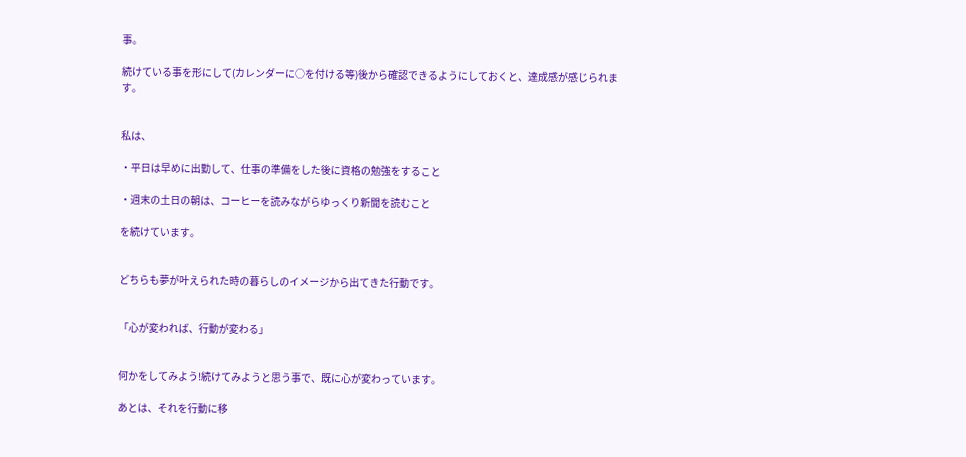事。

続けている事を形にして(カレンダーに○を付ける等)後から確認できるようにしておくと、達成感が感じられます。


私は、

・平日は早めに出勤して、仕事の準備をした後に資格の勉強をすること

・週末の土日の朝は、コーヒーを読みながらゆっくり新聞を読むこと

を続けています。


どちらも夢が叶えられた時の暮らしのイメージから出てきた行動です。


「心が変われば、行動が変わる」


何かをしてみよう!続けてみようと思う事で、既に心が変わっています。

あとは、それを行動に移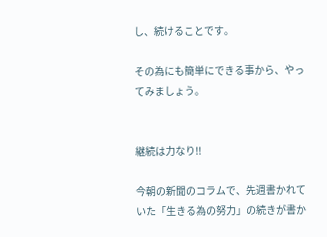し、続けることです。

その為にも簡単にできる事から、やってみましょう。


継続は力なり!!

今朝の新聞のコラムで、先週書かれていた「生きる為の努力」の続きが書か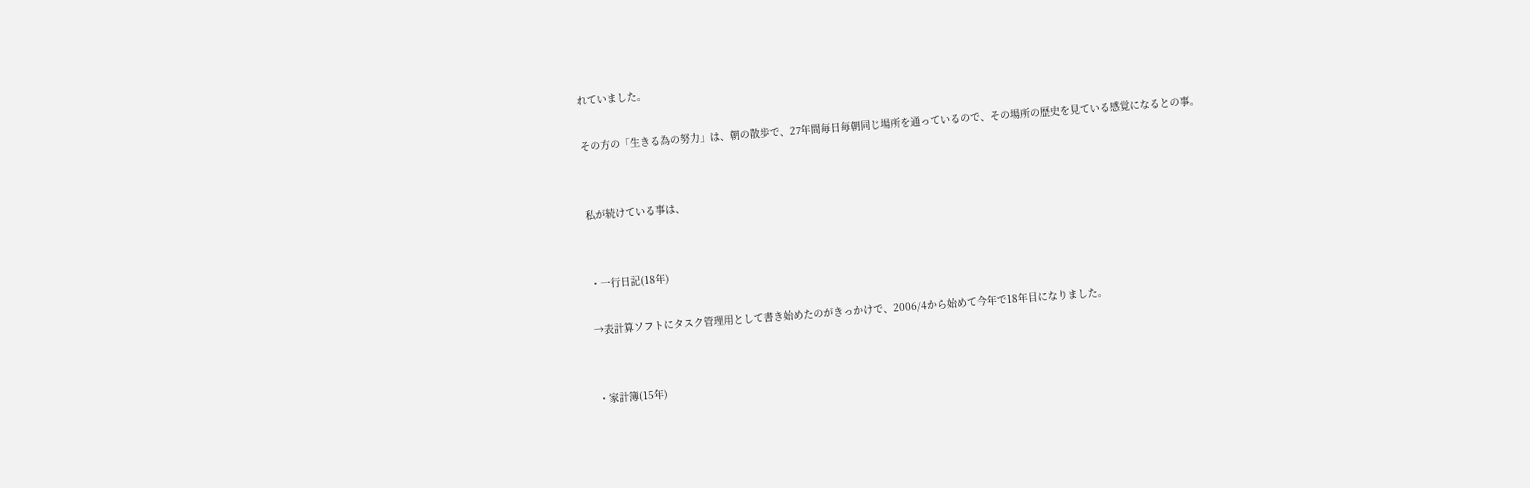れていました。

その方の「生きる為の努力」は、朝の散歩で、27年間毎日毎朝同じ場所を通っているので、その場所の歴史を見ている感覚になるとの事。


私が続けている事は、


・一行日記(18年)

→表計算ソフトにタスク管理用として書き始めたのがきっかけで、2006/4から始めて今年で18年目になりました。


・家計簿(15年)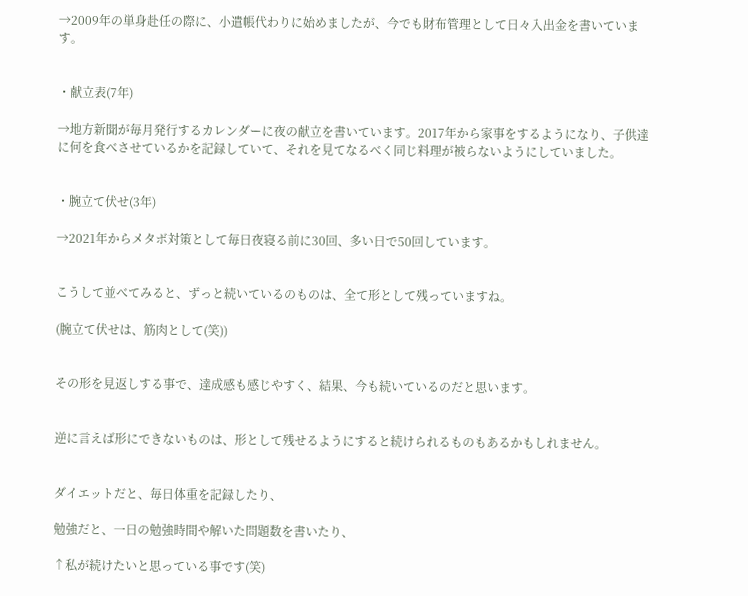→2009年の単身赴任の際に、小遣帳代わりに始めましたが、今でも財布管理として日々入出金を書いています。


・献立表(7年)

→地方新聞が毎月発行するカレンダーに夜の献立を書いています。2017年から家事をするようになり、子供達に何を食べさせているかを記録していて、それを見てなるべく同じ料理が被らないようにしていました。


・腕立て伏せ(3年)

→2021年からメタボ対策として毎日夜寝る前に30回、多い日で50回しています。


こうして並べてみると、ずっと続いているのものは、全て形として残っていますね。

(腕立て伏せは、筋肉として(笑))


その形を見返しする事で、達成感も感じやすく、結果、今も続いているのだと思います。


逆に言えば形にできないものは、形として残せるようにすると続けられるものもあるかもしれません。


ダイエットだと、毎日体重を記録したり、

勉強だと、一日の勉強時間や解いた問題数を書いたり、

↑私が続けたいと思っている事です(笑)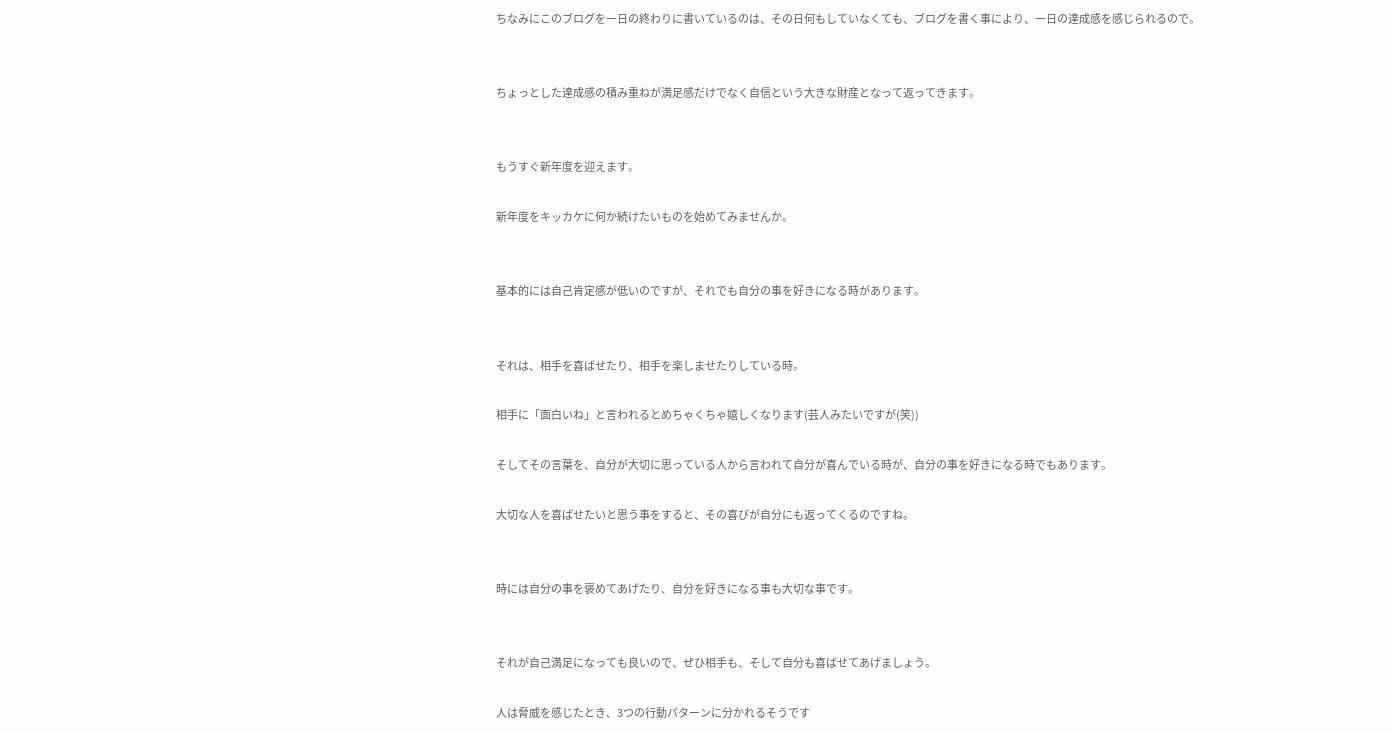ちなみにこのブログを一日の終わりに書いているのは、その日何もしていなくても、ブログを書く事により、一日の達成感を感じられるので。


ちょっとした達成感の積み重ねが満足感だけでなく自信という大きな財産となって返ってきます。


もうすぐ新年度を迎えます。

新年度をキッカケに何か続けたいものを始めてみませんか。


基本的には自己肯定感が低いのですが、それでも自分の事を好きになる時があります。


それは、相手を喜ばせたり、相手を楽しませたりしている時。

相手に「面白いね」と言われるとめちゃくちゃ嬉しくなります(芸人みたいですが(笑))

そしてその言葉を、自分が大切に思っている人から言われて自分が喜んでいる時が、自分の事を好きになる時でもあります。

大切な人を喜ばせたいと思う事をすると、その喜びが自分にも返ってくるのですね。


時には自分の事を褒めてあげたり、自分を好きになる事も大切な事です。


それが自己満足になっても良いので、ぜひ相手も、そして自分も喜ばせてあげましょう。

人は脅威を感じたとき、3つの行動パターンに分かれるそうです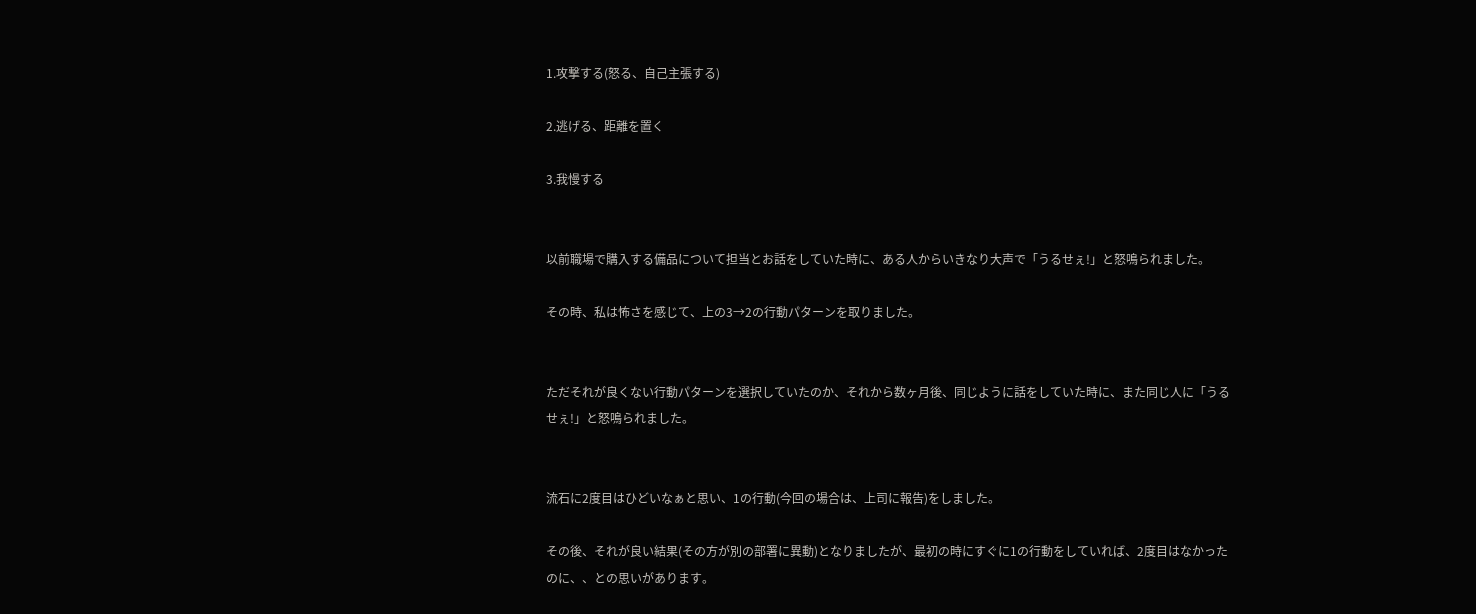1.攻撃する(怒る、自己主張する)

2.逃げる、距離を置く

3.我慢する


以前職場で購入する備品について担当とお話をしていた時に、ある人からいきなり大声で「うるせぇ!」と怒鳴られました。

その時、私は怖さを感じて、上の3→2の行動パターンを取りました。


ただそれが良くない行動パターンを選択していたのか、それから数ヶ月後、同じように話をしていた時に、また同じ人に「うるせぇ!」と怒鳴られました。


流石に2度目はひどいなぁと思い、1の行動(今回の場合は、上司に報告)をしました。

その後、それが良い結果(その方が別の部署に異動)となりましたが、最初の時にすぐに1の行動をしていれば、2度目はなかったのに、、との思いがあります。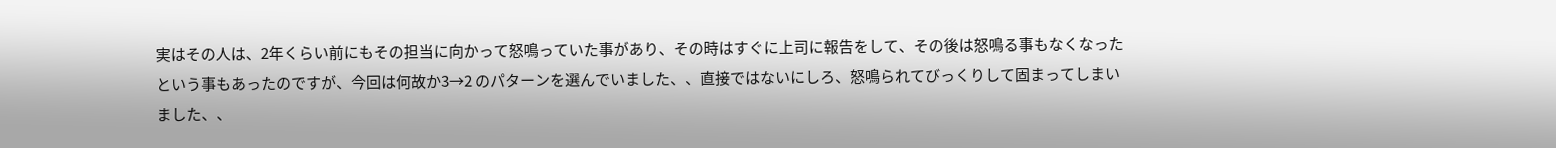実はその人は、2年くらい前にもその担当に向かって怒鳴っていた事があり、その時はすぐに上司に報告をして、その後は怒鳴る事もなくなったという事もあったのですが、今回は何故か3→2 のパターンを選んでいました、、直接ではないにしろ、怒鳴られてびっくりして固まってしまいました、、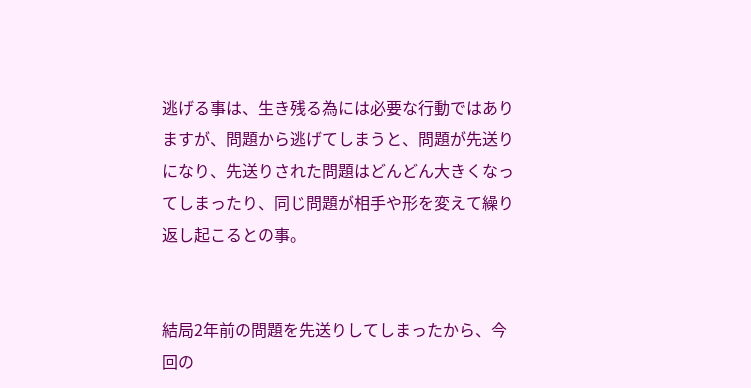逃げる事は、生き残る為には必要な行動ではありますが、問題から逃げてしまうと、問題が先送りになり、先送りされた問題はどんどん大きくなってしまったり、同じ問題が相手や形を変えて繰り返し起こるとの事。


結局2年前の問題を先送りしてしまったから、今回の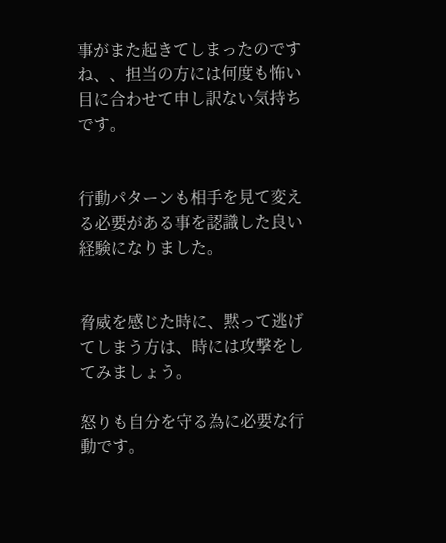事がまた起きてしまったのですね、、担当の方には何度も怖い目に合わせて申し訳ない気持ちです。


行動パターンも相手を見て変える必要がある事を認識した良い経験になりました。


脅威を感じた時に、黙って逃げてしまう方は、時には攻撃をしてみましょう。

怒りも自分を守る為に必要な行動です。